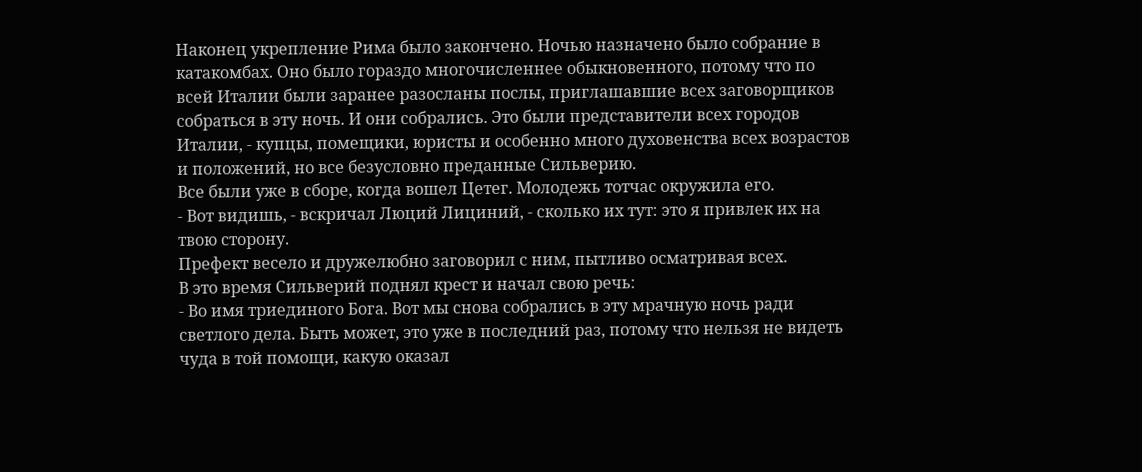Наконец укрепление Рима было закончено. Ночью назначено было собрание в катакомбах. Оно было гораздо многочисленнее обыкновенного, потому что по всей Италии были заранее разосланы послы, приглашавшие всех заговорщиков собраться в эту ночь. И они собрались. Это были представители всех городов Италии, - купцы, помещики, юристы и особенно много духовенства всех возрастов и положений, но все безусловно преданные Сильверию.
Все были уже в сборе, когда вошел Цетег. Молодежь тотчас окружила его.
- Вот видишь, - вскричал Люций Лициний, - сколько их тут: это я привлек их на твою сторону.
Префект весело и дружелюбно заговорил с ним, пытливо осматривая всех.
В это время Сильверий поднял крест и начал свою речь:
- Во имя триединого Бога. Вот мы снова собрались в эту мрачную ночь ради светлого дела. Быть может, это уже в последний раз, потому что нельзя не видеть чуда в той помощи, какую оказал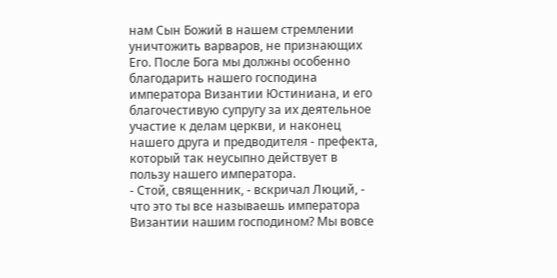нам Сын Божий в нашем стремлении уничтожить варваров, не признающих Его. После Бога мы должны особенно благодарить нашего господина императора Византии Юстиниана, и его благочестивую супругу за их деятельное участие к делам церкви, и наконец нашего друга и предводителя - префекта, который так неусыпно действует в пользу нашего императора.
- Стой, священник, - вскричал Люций, - что это ты все называешь императора Византии нашим господином? Мы вовсе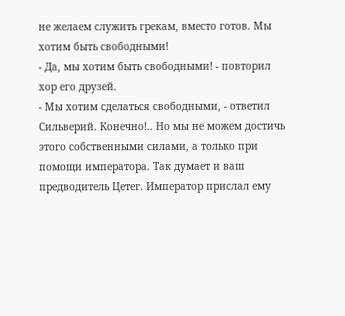не желаем служить грекам, вместо готов. Мы хотим быть свободными!
- Да, мы хотим быть свободными! - повторил хор его друзей.
- Мы хотим сделаться свободными, - ответил Сильверий. Конечно!.. Но мы не можем достичь этого собственными силами, а только при помощи императора. Так думает и ваш предводитель Цетег. Император прислал ему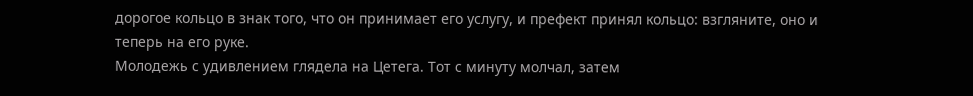дорогое кольцо в знак того, что он принимает его услугу, и префект принял кольцо: взгляните, оно и теперь на его руке.
Молодежь с удивлением глядела на Цетега. Тот с минуту молчал, затем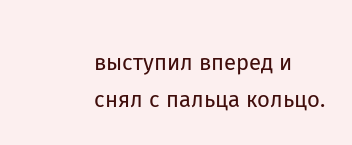выступил вперед и снял с пальца кольцо.